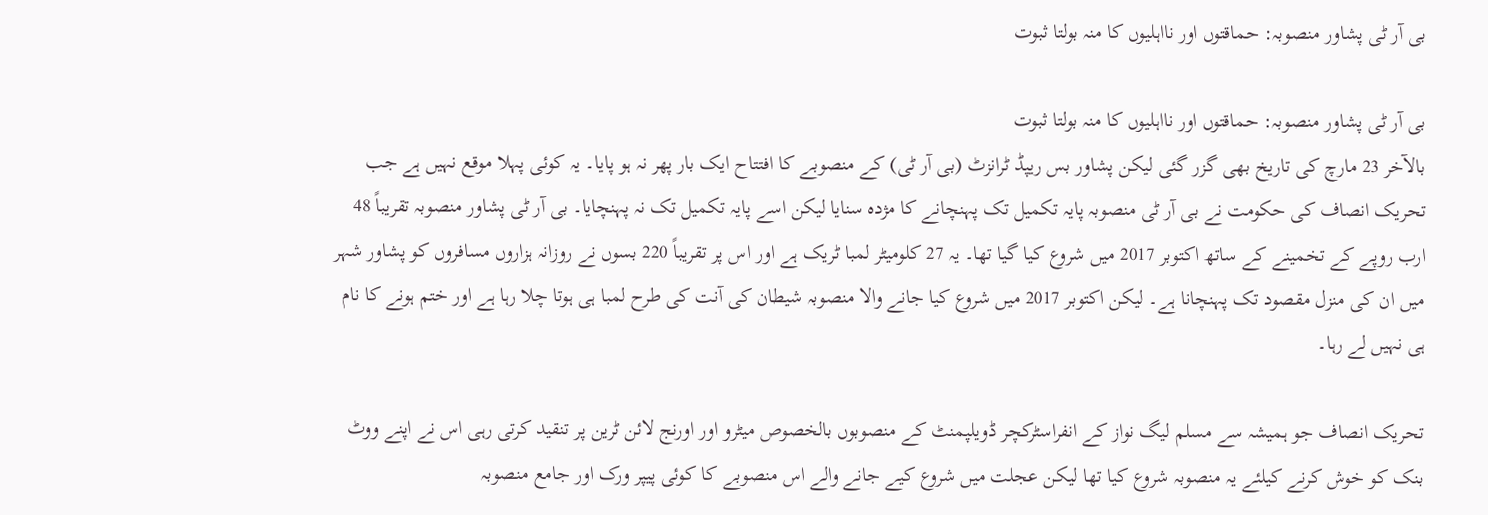بی آر ٹی پشاور منصوبہ: حماقتوں اور نااہلیوں کا منہ بولتا ثبوت

بی آر ٹی پشاور منصوبہ: حماقتوں اور نااہلیوں کا منہ بولتا ثبوت
بالآخر 23 مارچ کی تاریخ بھی گزر گئی لیکن پشاور بس ریپڈ ٹرانزٹ (بی آر ٹی) کے منصوبے کا افتتاح ایک بار پھر نہ ہو پایا۔ یہ کوئی پہلا موقع نہیں ہے جب تحریک انصاف کی حکومت نے بی آر ٹی منصوبہ پایہ تکمیل تک پہنچانے کا مژدہ سنایا لیکن اسے پایہ تکمیل تک نہ پہنچایا۔ بی آر ٹی پشاور منصوبہ تقریباً 48 ارب روپے کے تخمینے کے ساتھ اکتوبر 2017 میں شروع کیا گیا تھا۔ یہ 27 کلومیٹر لمبا ٹریک ہے اور اس پر تقریباً 220 بسوں نے روزانہ ہزاروں مسافروں کو پشاور شہر میں ان کی منزل مقصود تک پہنچانا ہے۔ لیکن اکتوبر 2017 میں شروع کیا جانے والا منصوبہ شیطان کی آنت کی طرح لمبا ہی ہوتا چلا رہا ہے اور ختم ہونے کا نام ہی نہیں لے رہا۔

تحریک انصاف جو ہمیشہ سے مسلم لیگ نواز کے انفراسٹرکچر ڈویلپمنٹ کے منصوبوں بالخصوص میٹرو اور اورنج لائن ٹرین پر تنقید کرتی رہی اس نے اپنے ووٹ بنک کو خوش کرنے کیلئے یہ منصوبہ شروع کیا تھا لیکن عجلت میں شروع کیے جانے والے اس منصوبے کا کوئی پیپر ورک اور جامع منصوبہ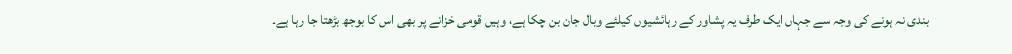بندی نہ ہونے کی وجہ سے جہاں ایک طرف یہ پشاور کے رہائشیوں کیلئے وبال جان بن چکا ہے، وہیں قومی خزانے پر بھی اس کا بوجھ بڑھتا جا رہا ہے۔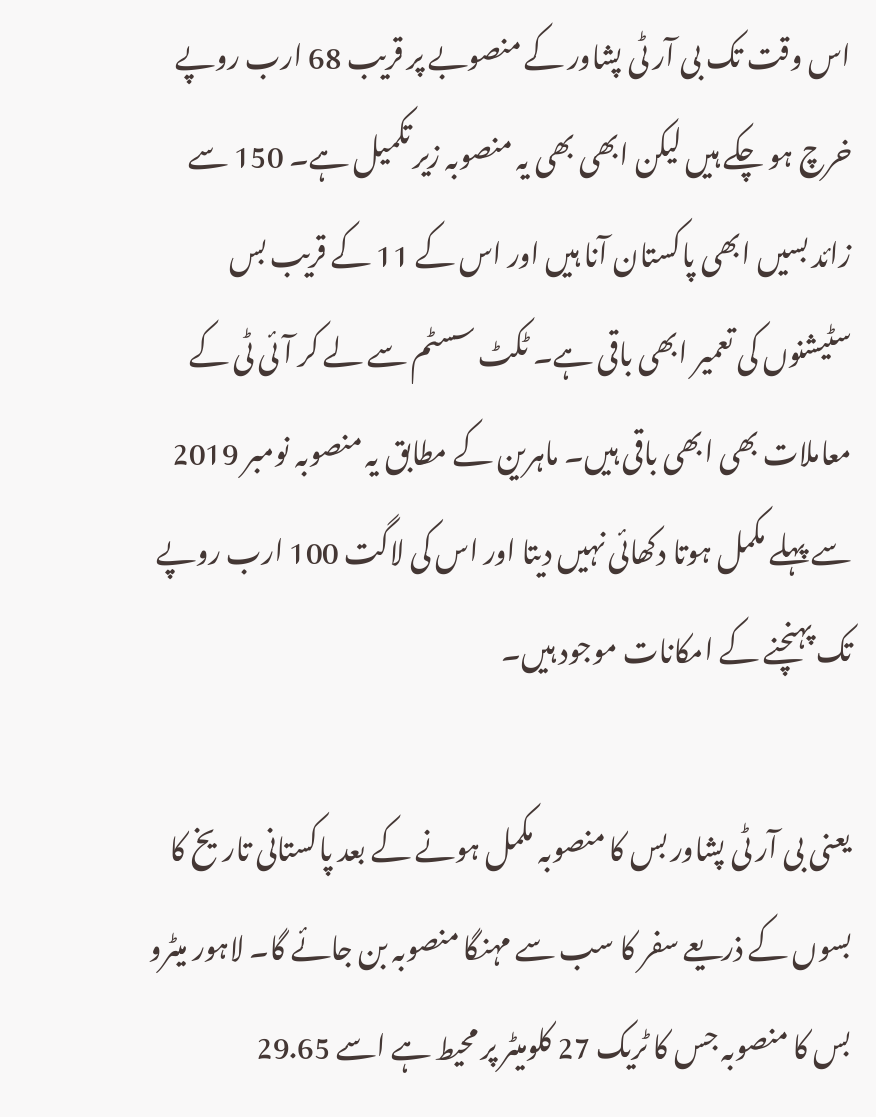اس وقت تک بی آر ٹی پشاور کے منصوبے پر قریب 68 ارب روپے خرچ ہو چکے ہیں لیکن ابھی بھی یہ منصوبہ زیر تکمیل ہے۔ 150 سے زائد بسیں ابھی پاکستان آنا ہیں اور اس کے 11 کے قریب بس سٹیشنوں کی تعمیر ابھی باقی ہے۔ ٹکٹ سسٹم سے لے کر آئی ٹی کے معاملات بھی ابھی باقی ہیں۔ ماہرین کے مطابق یہ منصوبہ نومبر 2019 سے پہلے مکمل ہوتا دکھائی نہیں دیتا اور اس کی لاگت 100 ارب روپے تک پہنچنے کے امکانات موجود ہیں۔

یعنی بی آر ٹی پشاور بس کا منصوبہ مکمل ہونے کے بعد پاکستانی تاریخ کا بسوں کے ذریعے سفر کا سب سے مہنگا منصوبہ بن جائے گا۔ لاہور میٹرو بس کا منصوبہ جس کا ٹریک 27 کلومیٹر پر محیط ہے اسے 29.65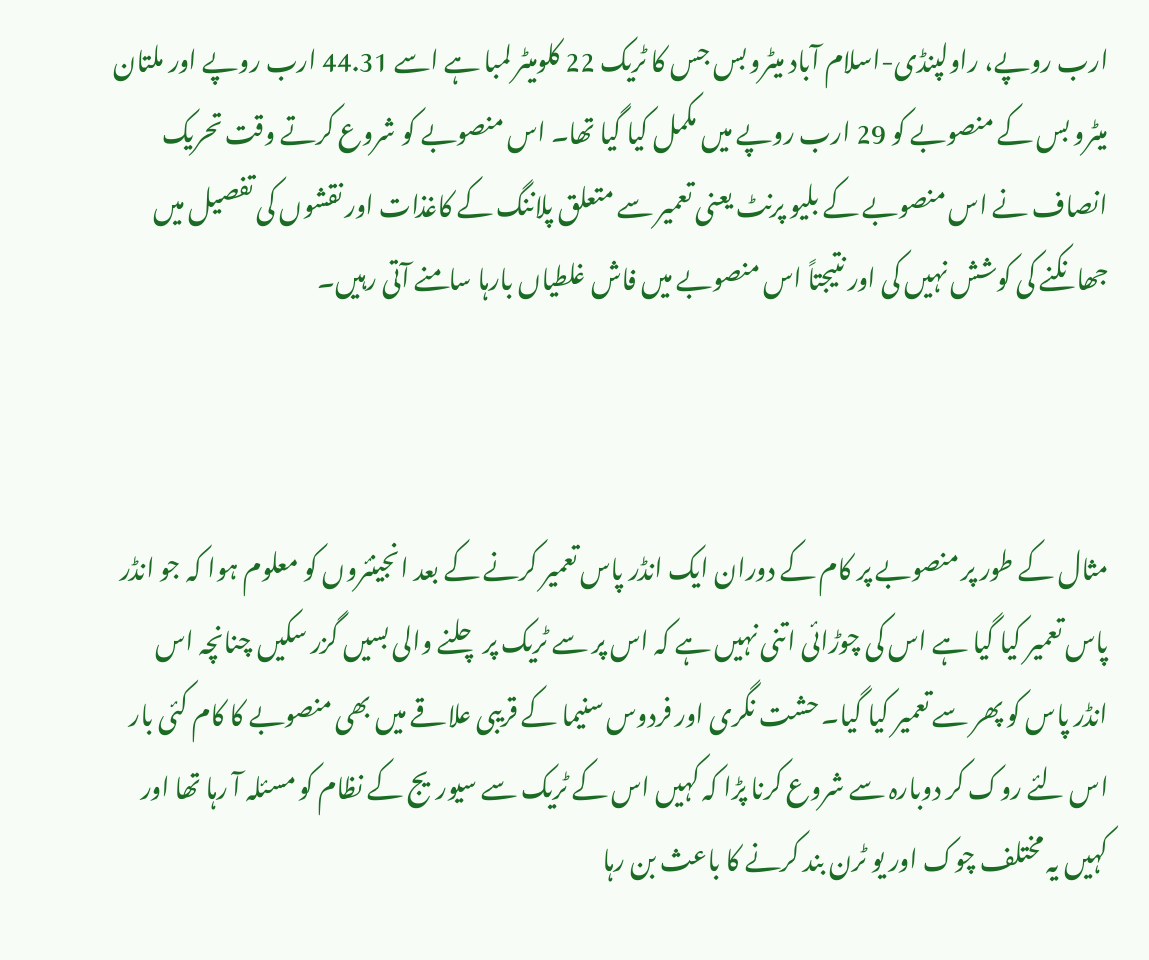ارب روپے، راولپنڈی-اسلام آباد میٹرو بس جس کا ٹریک 22 کلومیٹر لمبا ہے اسے 44.31 ارب روپے اور ملتان میٹرو بس کے منصوبے کو 29 ارب روپے میں مکمل کیا گیا تھا۔ اس منصوبے کو شروع کرتے وقت تحریک انصاف نے اس منصوبے کے بلیو پرنٹ یعنی تعمیر سے متعلق پلاننگ کے کاغذات اور نقشوں کی تفصیل میں جھانکنے کی کوشش نہیں کی اور نتیجتاً اس منصوبے میں فاش غلطیاں بارہا سامنے آتی رہیں۔



مثال کے طور پر منصوبے پر کام کے دوران ایک انڈر پاس تعمیر کرنے کے بعد انجینئروں کو معلوم ہوا کہ جو انڈر پاس تعمیر کیا گیا ہے اس کی چوڑائی اتنی نہیں ہے کہ اس پر سے ٹریک پر چلنے والی بسیں گزر سکیں چنانچہ اس انڈر پاس کو پھر سے تعمیر کیا گیا۔ حشت نگری اور فردوس سنیما کے قریبی علاقے میں بھی منصوبے کا کام کئی بار اس لئے روک کر دوبارہ سے شروع کرنا پڑا کہ کہیں اس کے ٹریک سے سیوریج کے نظام کو مسئلہ آ رہا تھا اور کہیں یہ مختلف چوک اور یو ٹرن بند کرنے کا باعث بن رہا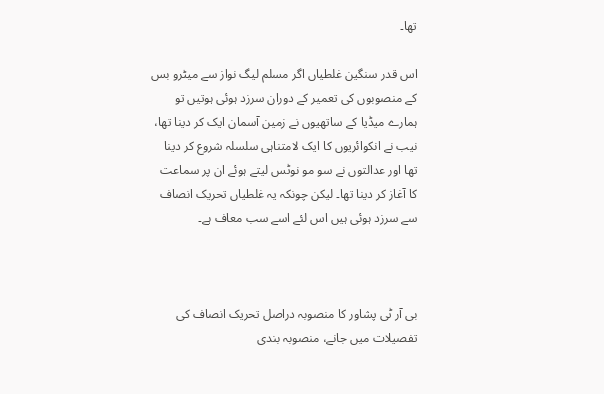تھا۔

اس قدر سنگین غلطیاں اگر مسلم لیگ نواز سے میٹرو بس کے منصوبوں کی تعمیر کے دوران سرزد ہوئی ہوتیں تو ہمارے میڈیا کے ساتھیوں نے زمین آسمان ایک کر دینا تھا، نیب نے انکوائریوں کا ایک لامتناہی سلسلہ شروع کر دینا تھا اور عدالتوں نے سو مو نوٹس لیتے ہوئے ان پر سماعت کا آغاز کر دینا تھا۔ لیکن چونکہ یہ غلطیاں تحریک انصاف سے سرزد ہوئی ہیں اس لئے اسے سب معاف ہے۔



بی آر ٹی پشاور کا منصوبہ دراصل تحریک انصاف کی تفصیلات میں جانے، منصوبہ بندی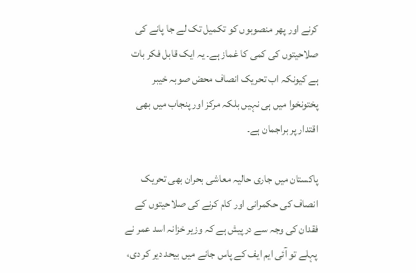کرنے اور پھر منصوبوں کو تکمیل تک لے جا پانے کی صلاحیتوں کی کمی کا غماز ہے۔ یہ ایک قابل فکر بات ہے کیونکہ اب تحریک انصاف محض صوبہ خیبر پختونخوا میں ہی نہیں بلکہ مرکز اور پنجاب میں بھی اقتدار پر براجمان ہے۔

پاکستان میں جاری حالیہ معاشی بحران بھی تحریک انصاف کی حکمرانی اور کام کرنے کی صلاحیتوں کے فقدان کی وجہ سے درپیش ہے کہ وزیر خزانہ اسد عمر نے پہلے تو آئی ایم ایف کے پاس جانے میں بیحد دیر کر دی،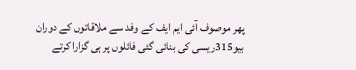پھر موصوف آئی ایم ایف کے وفد سے ملاقاتوں کے دوران بیو315ریسی کی بنائی گئی فائلوں پر ہی گزارا کرتے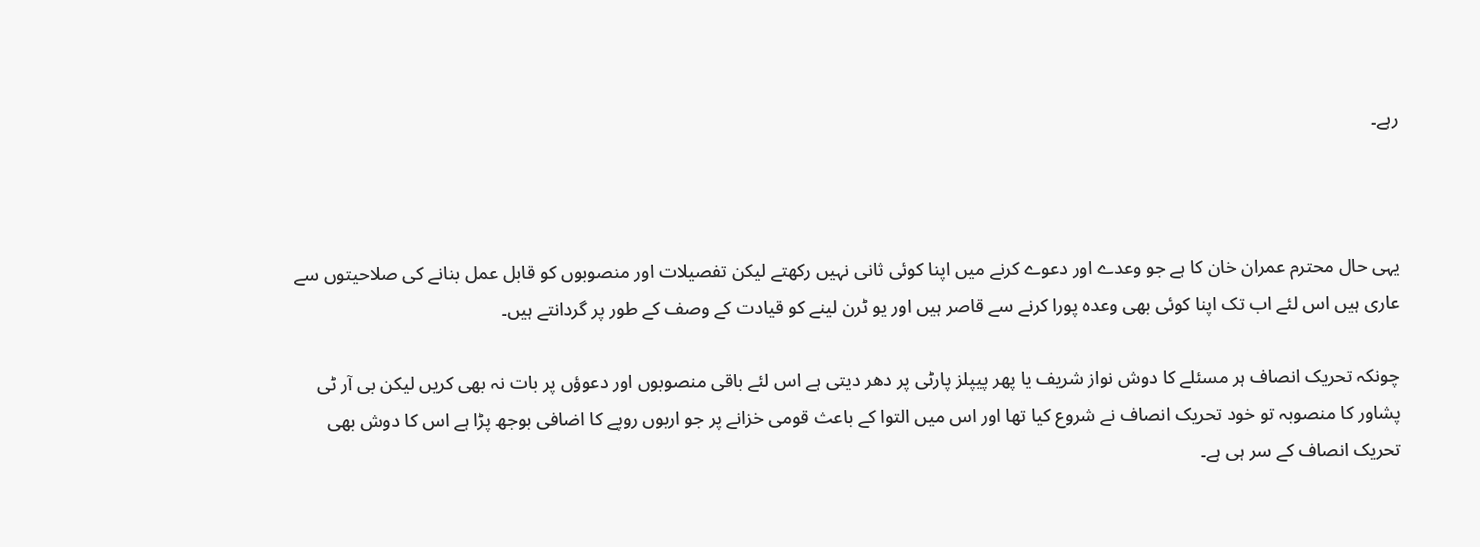رہے۔



یہی حال محترم عمران خان کا ہے جو وعدے اور دعوے کرنے میں اپنا کوئی ثانی نہیں رکھتے لیکن تفصیلات اور منصوبوں کو قابل عمل بنانے کی صلاحیتوں سے عاری ہیں اس لئے اب تک اپنا کوئی بھی وعدہ پورا کرنے سے قاصر ہیں اور یو ٹرن لینے کو قیادت کے وصف کے طور پر گردانتے ہیں۔

چونکہ تحریک انصاف ہر مسئلے کا دوش نواز شریف یا پھر پیپلز پارٹی پر دھر دیتی ہے اس لئے باقی منصوبوں اور دعوؤں پر بات نہ بھی کریں لیکن بی آر ٹی پشاور کا منصوبہ تو خود تحریک انصاف نے شروع کیا تھا اور اس میں التوا کے باعث قومی خزانے پر جو اربوں روپے کا اضافی بوجھ پڑا ہے اس کا دوش بھی تحریک انصاف کے سر ہی ہے۔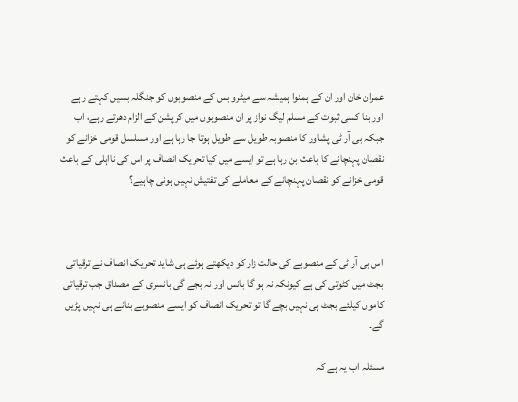عمران خان اور ان کے ہمنوا ہمیشہ سے میٹرو بس کے منصوبوں کو جنگلہ بسیں کہتے رہے اور بنا کسی ثبوت کے مسلم لیگ نواز پر ان منصوبوں میں کرپشن کے الزام دھرتے رہے، اب جبکہ بی آر ٹی پشاور کا منصوبہ طویل سے طویل ہوتا جا رہا ہے اور مسلسل قومی خزانے کو نقصان پہنچانے کا باعث بن رہا ہے تو ایسے میں کیا تحریک انصاف پر اس کی نااہلی کے باعث قومی خزانے کو نقصان پہنچانے کے معاملے کی تفتیش نہیں ہونی چاہیے؟



اس بی آر ٹی کے منصوبے کی حالت زار کو دیکھتے ہوئے ہی شاید تحریک انصاف نے ترقیاتی بجٹ میں کٹوتی کی ہے کیونکہ نہ ہو گا بانس اور نہ بجے گی بانسری کے مصداق جب ترقیاتی کاموں کیلئے بجٹ ہی نہیں بچے گا تو تحریک انصاف کو ایسے منصوبے بنانے ہی نہیں پڑیں گے۔

مسئلہ اب یہ ہے کہ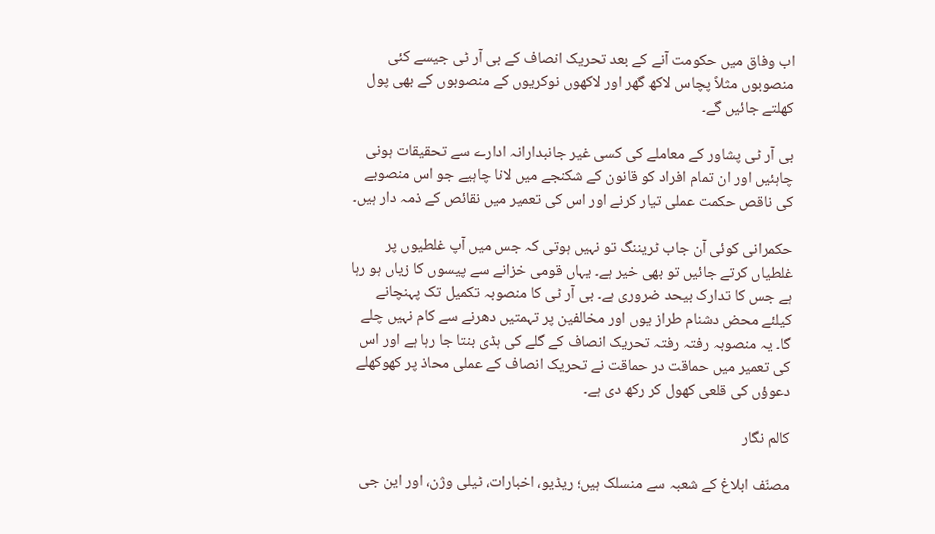اب وفاق میں حکومت آنے کے بعد تحریک انصاف کے بی آر ٹی جیسے کئی منصوبوں مثلاً پچاس لاکھ گھر اور لاکھوں نوکریوں کے منصوبوں کے بھی پول کھلتے جائیں گے۔

بی آر ٹی پشاور کے معاملے کی کسی غیر جانبدارانہ ادارے سے تحقیقات ہونی چاہئیں اور ان تمام افراد کو قانون کے شکنجے میں لانا چاہیے جو اس منصوبے کی ناقص حکمت عملی تیار کرنے اور اس کی تعمیر میں نقائص کے ذمہ دار ہیں۔

حکمرانی کوئی آن جاب ٹریننگ تو نہیں ہوتی کہ جس میں آپ غلطیوں پر غلطیاں کرتے جائیں تو بھی خیر ہے۔ یہاں قومی خزانے سے پیسوں کا زیاں ہو رہا ہے جس کا تدارک بیحد ضروری ہے۔ بی آر ٹی کا منصوبہ تکمیل تک پہنچانے کیلئے محض دشنام طراز یوں اور مخالفین پر تہمتیں دھرنے سے کام نہیں چلے گا۔ یہ منصوبہ رفتہ رفتہ تحریک انصاف کے گلے کی ہڈی بنتا جا رہا ہے اور اس کی تعمیر میں حماقت در حماقت نے تحریک انصاف کے عملی محاذ پر کھوکھلے دعوؤں کی قلعی کھول کر رکھ دی ہے۔

کالم نگار

مصنّف ابلاغ کے شعبہ سے منسلک ہیں؛ ریڈیو، اخبارات، ٹیلی وژن، اور این جی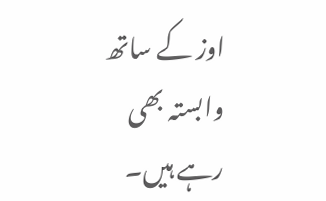اوز کے ساتھ وابستہ بھی رہے ہیں۔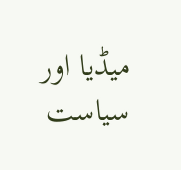میڈیا اور سیاست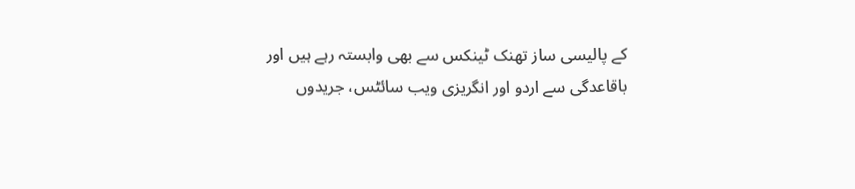کے پالیسی ساز تھنک ٹینکس سے بھی وابستہ رہے ہیں اور باقاعدگی سے اردو اور انگریزی ویب سائٹس، جریدوں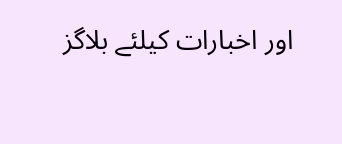اور اخبارات کیلئے بلاگز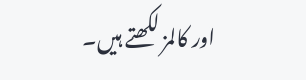اور کالمز لکھتے ہیں۔